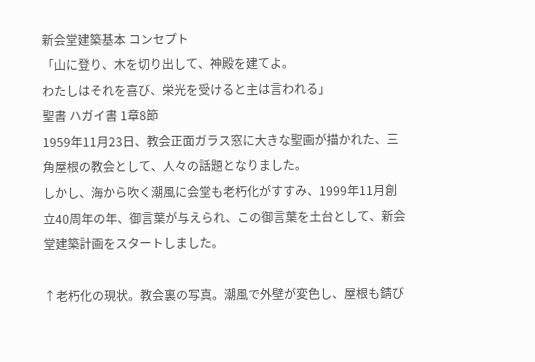新会堂建築基本 コンセプト
「山に登り、木を切り出して、神殿を建てよ。
わたしはそれを喜び、栄光を受けると主は言われる」
聖書 ハガイ書 1章8節
1959年11月23日、教会正面ガラス窓に大きな聖画が描かれた、三角屋根の教会として、人々の話題となりました。
しかし、海から吹く潮風に会堂も老朽化がすすみ、1999年11月創立40周年の年、御言葉が与えられ、この御言葉を土台として、新会堂建築計画をスタートしました。

↑老朽化の現状。教会裏の写真。潮風で外壁が変色し、屋根も錆び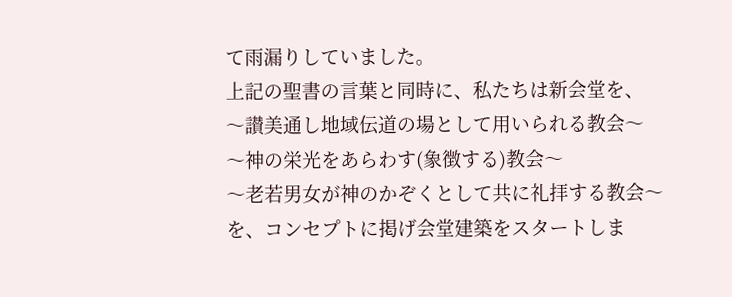て雨漏りしていました。
上記の聖書の言葉と同時に、私たちは新会堂を、
〜讃美通し地域伝道の場として用いられる教会〜
〜神の栄光をあらわす(象徴する)教会〜
〜老若男女が神のかぞくとして共に礼拝する教会〜
を、コンセプトに掲げ会堂建築をスタートしま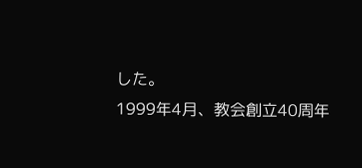した。
1999年4月、教会創立40周年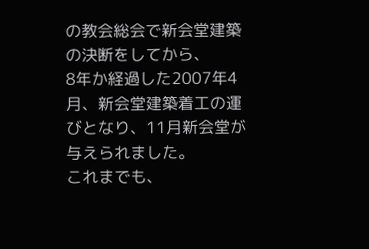の教会総会で新会堂建築の決断をしてから、
8年か経過した2007年4月、新会堂建築着工の運びとなり、11月新会堂が与えられました。
これまでも、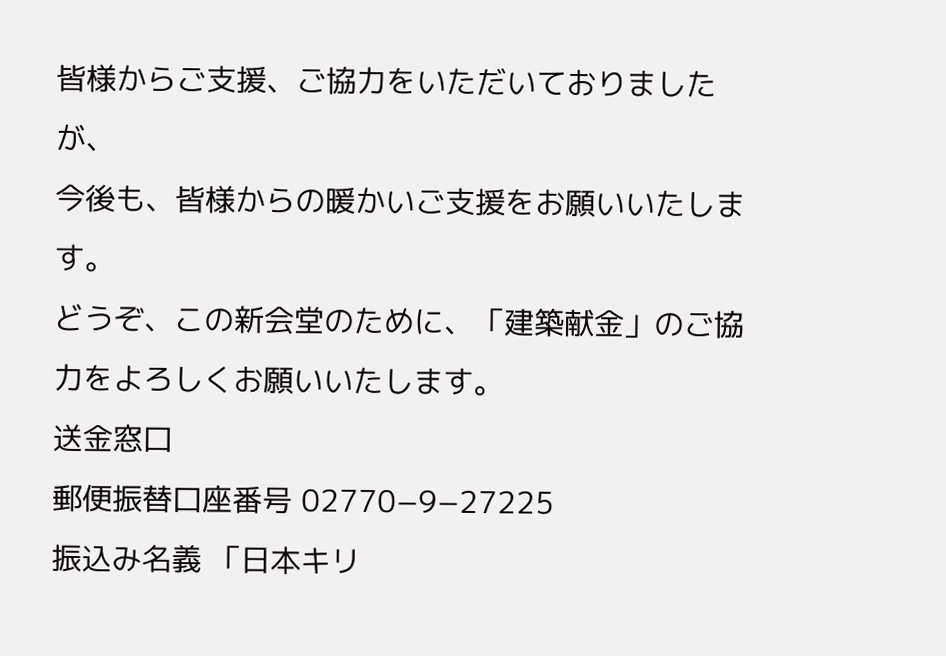皆様からご支援、ご協力をいただいておりましたが、
今後も、皆様からの暖かいご支援をお願いいたします。
どうぞ、この新会堂のために、「建築献金」のご協力をよろしくお願いいたします。
送金窓口
郵便振替口座番号 02770−9−27225
振込み名義 「日本キリ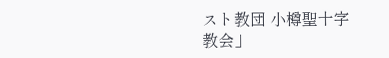スト教団 小樽聖十字教会」